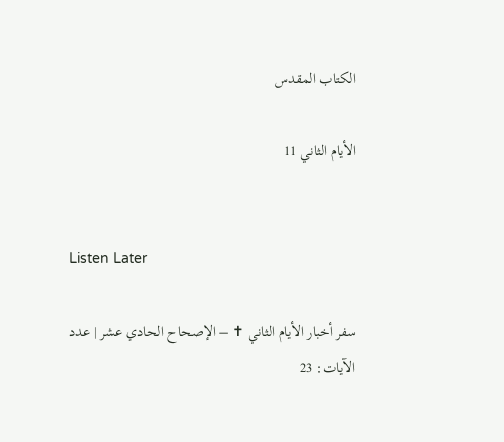الكتاب المقدس

الأيام الثاني 11


Listen Later

سفر أخبار الأيام الثاني ✝ – الإصحاح الحادي عشر | عدد الآيات: 23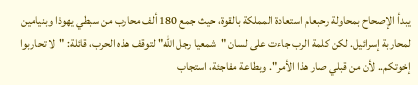يبدأ الإصحاح بمحاولة رحبعام استعادة المملكة بالقوة، حيث جمع 180 ألف محارب من سبطي يهوذا وبنيامين لمحاربة إسرائيل. لكن كلمة الرب جاءت على لسان "شمعيا رجل الله" لتوقف هذه الحرب، قائلة: "لا تحاربوا إخوتكم.. لأن من قبلي صار هذا الأمر". وبطاعة مفاجئة، استجاب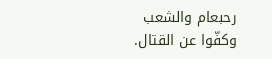رحبعام والشعب وكفّوا عن القتال.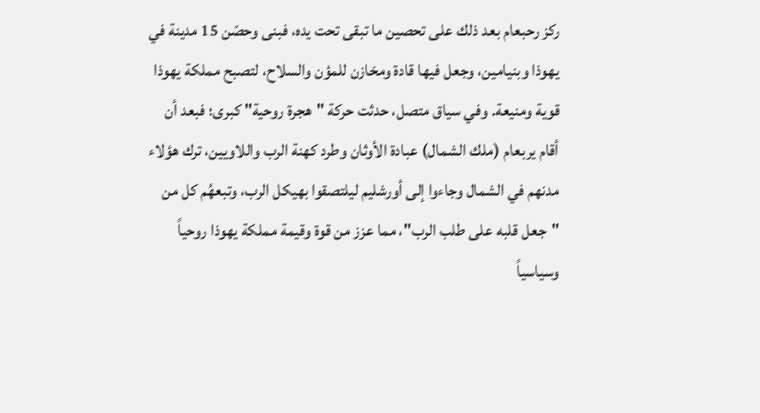ركز رحبعام بعد ذلك على تحصين ما تبقى تحت يده، فبنى وحصّن 15 مدينة في يهوذا وبنيامين، وجعل فيها قادة ومخازن للمؤن والسلاح، لتصبح مملكة يهوذا قوية ومنيعة. وفي سياق متصل، حدثت حركة "هجرة روحية" كبرى؛ فبعد أن أقام يربعام (ملك الشمال) عبادة الأوثان وطرد كهنة الرب واللاويين، ترك هؤلاء مدنهم في الشمال وجاءوا إلى أورشليم ليلتصقوا بهيكل الرب، وتبعهُم كل من "جعل قلبه على طلب الرب"، مما عزز من قوة وقيمة مملكة يهوذا روحياً وسياسياً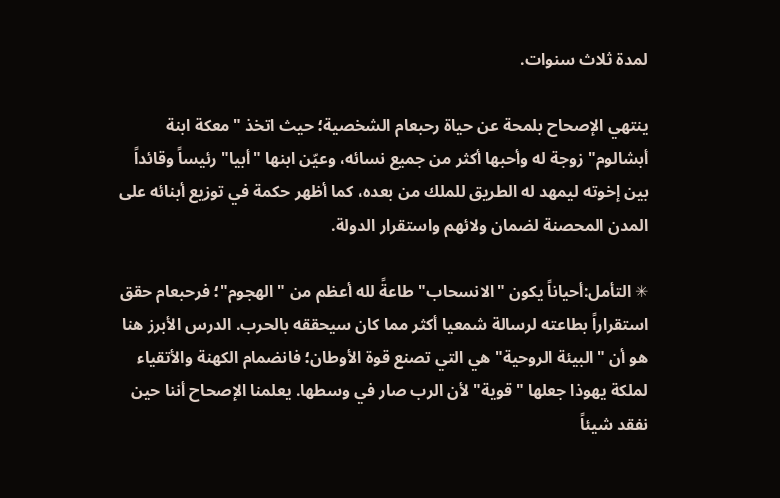لمدة ثلاث سنوات.

ينتهي الإصحاح بلمحة عن حياة رحبعام الشخصية؛ حيث اتخذ "معكة ابنة أبشالوم" زوجة له وأحبها أكثر من جميع نسائه، وعيّن ابنها "أبيا" رئيساً وقائداً بين إخوته ليمهد له الطريق للملك من بعده، كما أظهر حكمة في توزيع أبنائه على المدن المحصنة لضمان ولائهم واستقرار الدولة.

✳ التأمل:أحياناً يكون "الانسحاب" طاعةً لله أعظم من "الهجوم"؛ فرحبعام حقق استقراراً بطاعته لرسالة شمعيا أكثر مما كان سيحققه بالحرب. الدرس الأبرز هنا هو أن "البيئة الروحية" هي التي تصنع قوة الأوطان؛ فانضمام الكهنة والأتقياء لملكة يهوذا جعلها "قوية" لأن الرب صار في وسطها. يعلمنا الإصحاح أننا حين نفقد شيئاً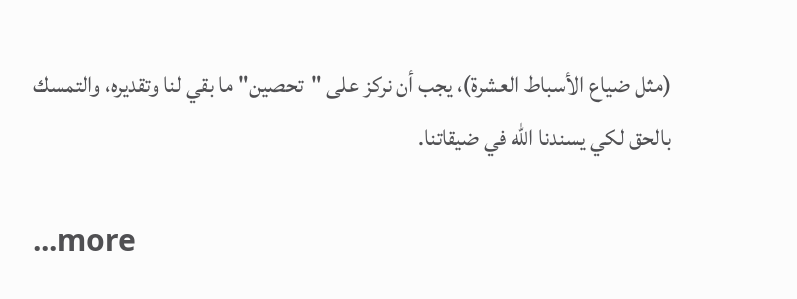(مثل ضياع الأسباط العشرة)، يجب أن نركز على "تحصين" ما بقي لنا وتقديره، والتمسك بالحق لكي يسندنا الله في ضيقاتنا.

...more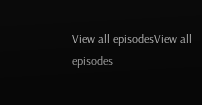View all episodesView all episodes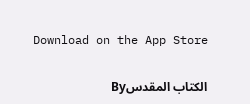Download on the App Store

الكتاب المقدسBy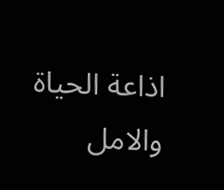اذاعة الحياة والامل